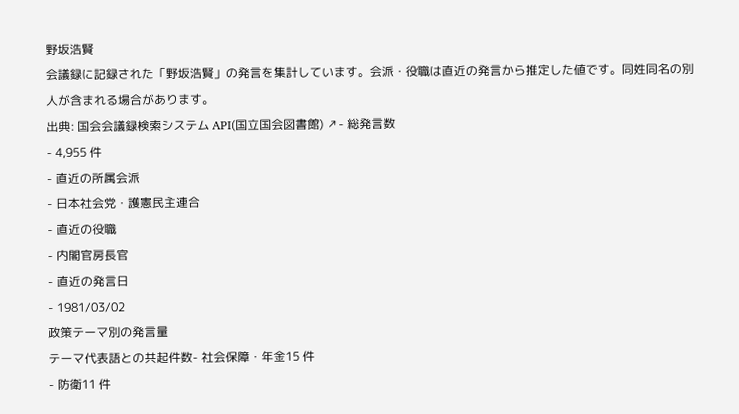野坂浩賢
会議録に記録された「野坂浩賢」の発言を集計しています。会派・役職は直近の発言から推定した値です。同姓同名の別人が含まれる場合があります。
出典: 国会会議録検索システム API(国立国会図書館) ↗- 総発言数
- 4,955 件
- 直近の所属会派
- 日本社会党・護憲民主連合
- 直近の役職
- 内閣官房長官
- 直近の発言日
- 1981/03/02
政策テーマ別の発言量
テーマ代表語との共起件数- 社会保障・年金15 件
- 防衛11 件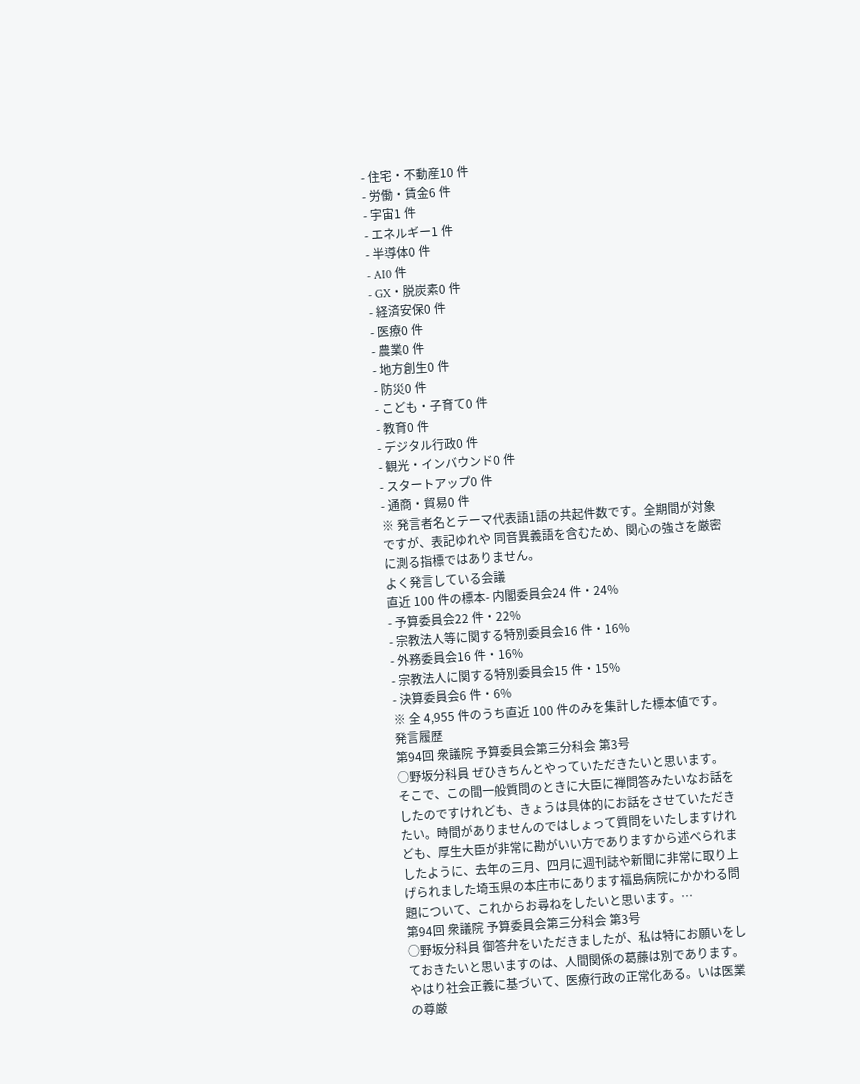- 住宅・不動産10 件
- 労働・賃金6 件
- 宇宙1 件
- エネルギー1 件
- 半導体0 件
- AI0 件
- GX・脱炭素0 件
- 経済安保0 件
- 医療0 件
- 農業0 件
- 地方創生0 件
- 防災0 件
- こども・子育て0 件
- 教育0 件
- デジタル行政0 件
- 観光・インバウンド0 件
- スタートアップ0 件
- 通商・貿易0 件
※ 発言者名とテーマ代表語1語の共起件数です。全期間が対象ですが、表記ゆれや 同音異義語を含むため、関心の強さを厳密に測る指標ではありません。
よく発言している会議
直近 100 件の標本- 内閣委員会24 件・24%
- 予算委員会22 件・22%
- 宗教法人等に関する特別委員会16 件・16%
- 外務委員会16 件・16%
- 宗教法人に関する特別委員会15 件・15%
- 決算委員会6 件・6%
※ 全 4,955 件のうち直近 100 件のみを集計した標本値です。
発言履歴
第94回 衆議院 予算委員会第三分科会 第3号
○野坂分科員 ぜひきちんとやっていただきたいと思います。 そこで、この間一般質問のときに大臣に禅問答みたいなお話をしたのですけれども、きょうは具体的にお話をさせていただきたい。時間がありませんのではしょって質問をいたしますけれども、厚生大臣が非常に勘がいい方でありますから述べられましたように、去年の三月、四月に週刊誌や新聞に非常に取り上げられました埼玉県の本庄市にあります福島病院にかかわる問題について、これからお尋ねをしたいと思います。…
第94回 衆議院 予算委員会第三分科会 第3号
○野坂分科員 御答弁をいただきましたが、私は特にお願いをしておきたいと思いますのは、人間関係の葛藤は別であります。やはり社会正義に基づいて、医療行政の正常化ある。いは医業の尊厳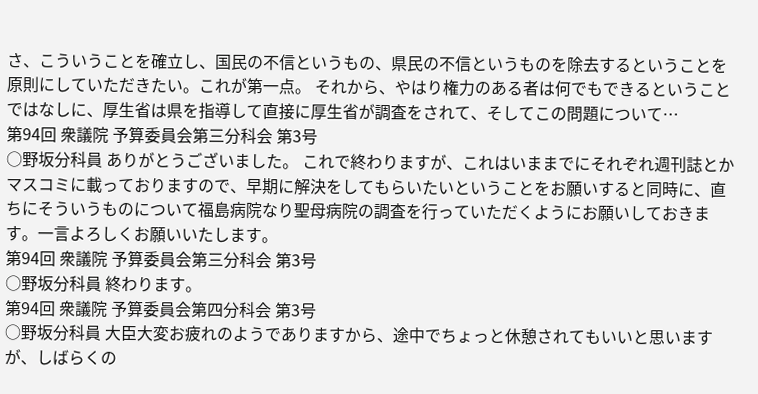さ、こういうことを確立し、国民の不信というもの、県民の不信というものを除去するということを原則にしていただきたい。これが第一点。 それから、やはり権力のある者は何でもできるということではなしに、厚生省は県を指導して直接に厚生省が調査をされて、そしてこの問題について…
第94回 衆議院 予算委員会第三分科会 第3号
○野坂分科員 ありがとうございました。 これで終わりますが、これはいままでにそれぞれ週刊誌とかマスコミに載っておりますので、早期に解決をしてもらいたいということをお願いすると同時に、直ちにそういうものについて福島病院なり聖母病院の調査を行っていただくようにお願いしておきます。一言よろしくお願いいたします。
第94回 衆議院 予算委員会第三分科会 第3号
○野坂分科員 終わります。
第94回 衆議院 予算委員会第四分科会 第3号
○野坂分科員 大臣大変お疲れのようでありますから、途中でちょっと休憩されてもいいと思いますが、しばらくの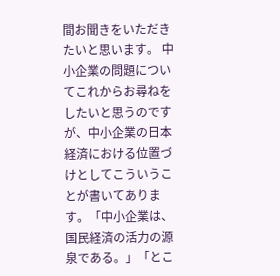間お聞きをいただきたいと思います。 中小企業の問題についてこれからお尋ねをしたいと思うのですが、中小企業の日本経済における位置づけとしてこういうことが書いてあります。「中小企業は、国民経済の活力の源泉である。」「とこ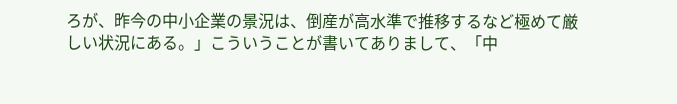ろが、昨今の中小企業の景況は、倒産が高水準で推移するなど極めて厳しい状況にある。」こういうことが書いてありまして、「中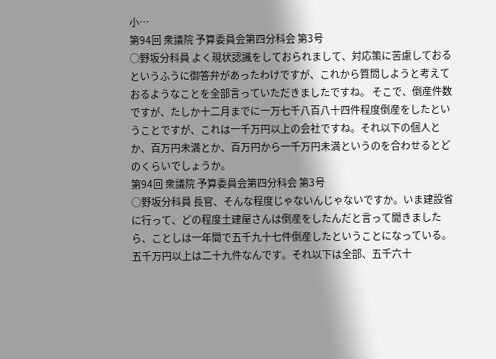小…
第94回 衆議院 予算委員会第四分科会 第3号
○野坂分科員 よく現状認識をしておられまして、対応策に苦慮しておるというふうに御答弁があったわけですが、これから質問しようと考えておるようなことを全部言っていただきましたですね。 そこで、倒産件数ですが、たしか十二月までに一万七千八百八十四件程度倒産をしたということですが、これは一千万円以上の会社ですね。それ以下の個人とか、百万円未満とか、百万円から一千万円未満というのを合わせるとどのくらいでしょうか。
第94回 衆議院 予算委員会第四分科会 第3号
○野坂分科員 長官、そんな程度じゃないんじゃないですか。いま建設省に行って、どの程度土建屋さんは倒産をしたんだと言って聞きましたら、ことしは一年間で五千九十七件倒産したということになっている。五千万円以上は二十九件なんです。それ以下は全部、五千六十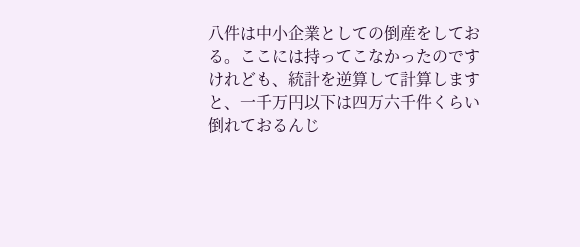八件は中小企業としての倒産をしておる。ここには持ってこなかったのですけれども、統計を逆算して計算しますと、一千万円以下は四万六千件くらい倒れておるんじ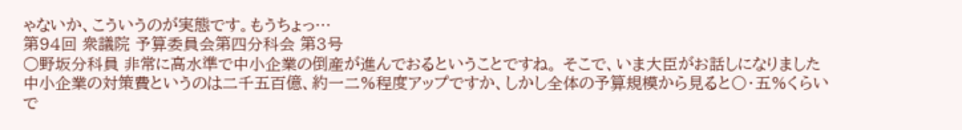ゃないか、こういうのが実態です。もうちょっ…
第94回 衆議院 予算委員会第四分科会 第3号
○野坂分科員 非常に高水準で中小企業の倒産が進んでおるということですね。 そこで、いま大臣がお話しになりました中小企業の対策費というのは二千五百億、約一二%程度アップですか、しかし全体の予算規模から見ると〇・五%くらいで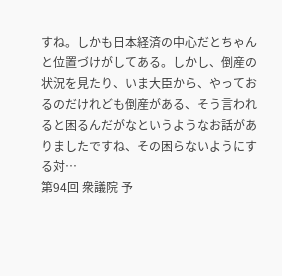すね。しかも日本経済の中心だとちゃんと位置づけがしてある。しかし、倒産の状況を見たり、いま大臣から、やっておるのだけれども倒産がある、そう言われると困るんだがなというようなお話がありましたですね、その困らないようにする対…
第94回 衆議院 予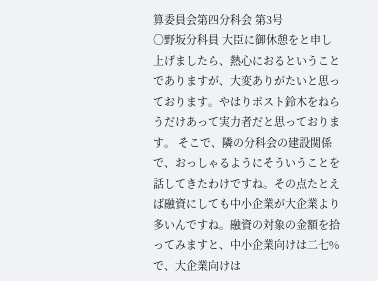算委員会第四分科会 第3号
○野坂分科員 大臣に御休憩をと申し上げましたら、熱心におるということでありますが、大変ありがたいと思っております。やはりポスト鈴木をねらうだけあって実力者だと思っております。 そこで、隣の分科会の建設関係で、おっしゃるようにそういうことを話してきたわけですね。その点たとえば融資にしても中小企業が大企業より多いんですね。融資の対象の金額を拾ってみますと、中小企業向けは二七%で、大企業向けは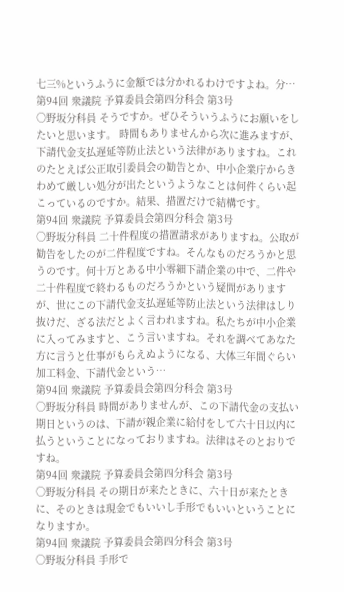七三%というふうに金額では分かれるわけですよね。分…
第94回 衆議院 予算委員会第四分科会 第3号
○野坂分科員 そうですか。ぜひそういうふうにお願いをしたいと思います。 時間もありませんから次に進みますが、下請代金支払遅延等防止法という法律がありますね。これのたとえば公正取引委員会の勧告とか、中小企業庁からきわめて厳しい処分が出たというようなことは何件くらい起こっているのですか。結果、措置だけで結構です。
第94回 衆議院 予算委員会第四分科会 第3号
○野坂分科員 二十件程度の措置請求がありますね。公取が勧告をしたのが二件程度ですね。そんなものだろうかと思うのです。何十万とある中小零細下請企業の中で、二件や二十件程度で終わるものだろうかという疑問がありますが、世にこの下請代金支払遅延等防止法という法律はしり抜けだ、ざる法だとよく言われますね。私たちが中小企業に入ってみますと、こう言いますね。それを調べてあなた方に言うと仕事がもらえぬようになる、大体三年間ぐらい加工料金、下請代金という…
第94回 衆議院 予算委員会第四分科会 第3号
○野坂分科員 時間がありませんが、この下請代金の支払い期日というのは、下請が親企業に給付をして六十日以内に払うということになっておりますね。法律はそのとおりですね。
第94回 衆議院 予算委員会第四分科会 第3号
○野坂分科員 その期日が来たときに、六十日が来たときに、そのときは現金でもいいし手形でもいいということになりますか。
第94回 衆議院 予算委員会第四分科会 第3号
○野坂分科員 手形で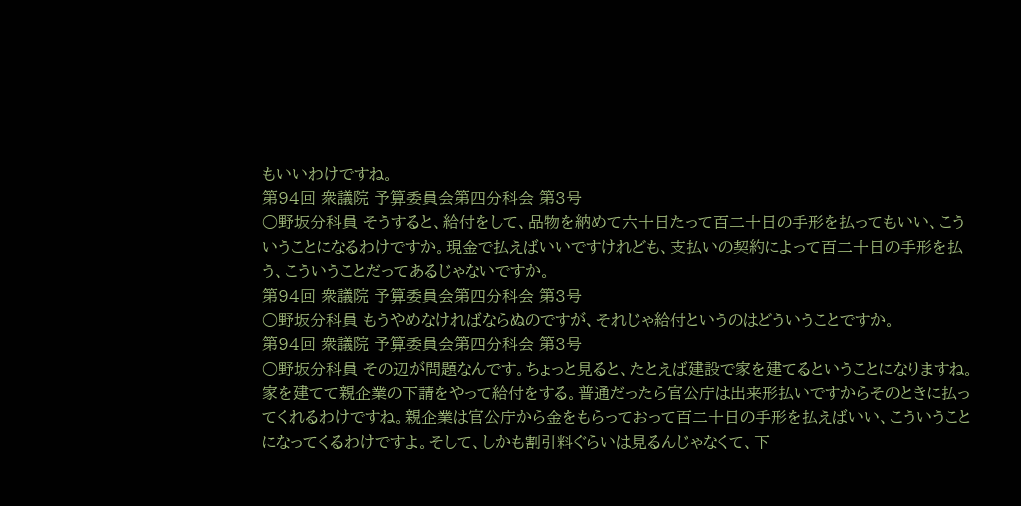もいいわけですね。
第94回 衆議院 予算委員会第四分科会 第3号
○野坂分科員 そうすると、給付をして、品物を納めて六十日たって百二十日の手形を払ってもいい、こういうことになるわけですか。現金で払えばいいですけれども、支払いの契約によって百二十日の手形を払う、こういうことだってあるじゃないですか。
第94回 衆議院 予算委員会第四分科会 第3号
○野坂分科員 もうやめなければならぬのですが、それじゃ給付というのはどういうことですか。
第94回 衆議院 予算委員会第四分科会 第3号
○野坂分科員 その辺が問題なんです。ちょっと見ると、たとえば建設で家を建てるということになりますね。家を建てて親企業の下請をやって給付をする。普通だったら官公庁は出来形払いですからそのときに払ってくれるわけですね。親企業は官公庁から金をもらっておって百二十日の手形を払えばいい、こういうことになってくるわけですよ。そして、しかも割引料ぐらいは見るんじゃなくて、下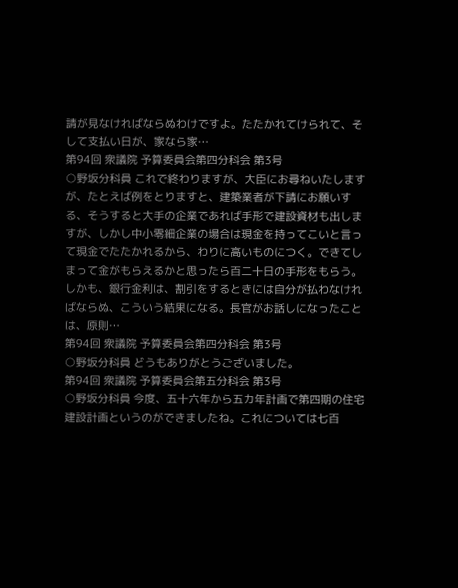請が見なければならぬわけですよ。たたかれてけられて、そして支払い日が、家なら家…
第94回 衆議院 予算委員会第四分科会 第3号
○野坂分科員 これで終わりますが、大臣にお尋ねいたしますが、たとえば例をとりますと、建築業者が下請にお願いする、そうすると大手の企業であれば手形で建設資材も出しますが、しかし中小零細企業の場合は現金を持ってこいと言って現金でたたかれるから、わりに高いものにつく。できてしまって金がもらえるかと思ったら百二十日の手形をもらう。しかも、銀行金利は、割引をするときには自分が払わなければならぬ、こういう結果になる。長官がお話しになったことは、原則…
第94回 衆議院 予算委員会第四分科会 第3号
○野坂分科員 どうもありがとうございました。
第94回 衆議院 予算委員会第五分科会 第3号
○野坂分科員 今度、五十六年から五カ年計画で第四期の住宅建設計画というのができましたね。これについては七百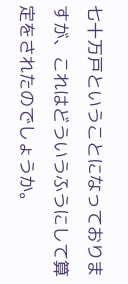七十万戸ということになっておりますが、これはどういうふうにして算定をされたのでしょうか。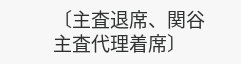〔主査退席、関谷主査代理着席〕